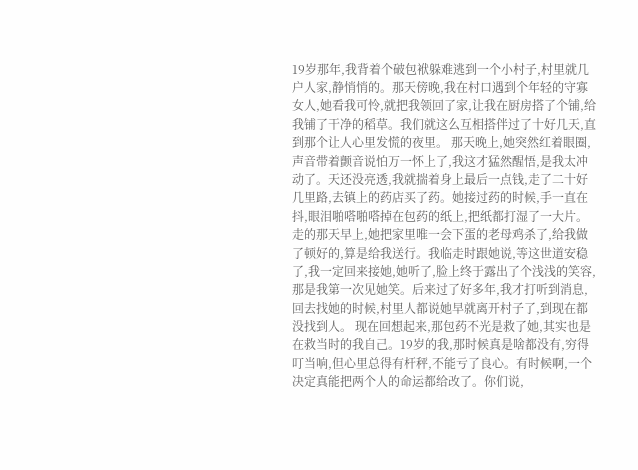19岁那年,我背着个破包袱躲难逃到一个小村子,村里就几户人家,静悄悄的。那天傍晚,我在村口遇到个年轻的守寡女人,她看我可怜,就把我领回了家,让我在厨房搭了个铺,给我铺了干净的稻草。我们就这么互相搭伴过了十好几天,直到那个让人心里发慌的夜里。 那天晚上,她突然红着眼圈,声音带着颤音说怕万一怀上了,我这才猛然醒悟,是我太冲动了。天还没亮透,我就揣着身上最后一点钱,走了二十好几里路,去镇上的药店买了药。她接过药的时候,手一直在抖,眼泪啪嗒啪嗒掉在包药的纸上,把纸都打湿了一大片。 走的那天早上,她把家里唯一会下蛋的老母鸡杀了,给我做了顿好的,算是给我送行。我临走时跟她说,等这世道安稳了,我一定回来接她,她听了,脸上终于露出了个浅浅的笑容,那是我第一次见她笑。后来过了好多年,我才打听到消息,回去找她的时候,村里人都说她早就离开村子了,到现在都没找到人。 现在回想起来,那包药不光是救了她,其实也是在救当时的我自己。19岁的我,那时候真是啥都没有,穷得叮当响,但心里总得有杆秤,不能亏了良心。有时候啊,一个决定真能把两个人的命运都给改了。你们说,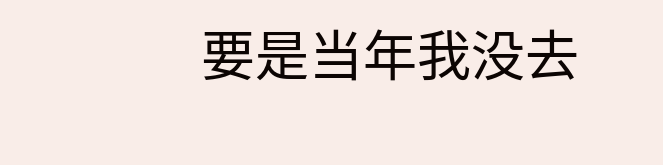要是当年我没去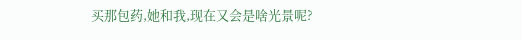买那包药,她和我,现在又会是啥光景呢?